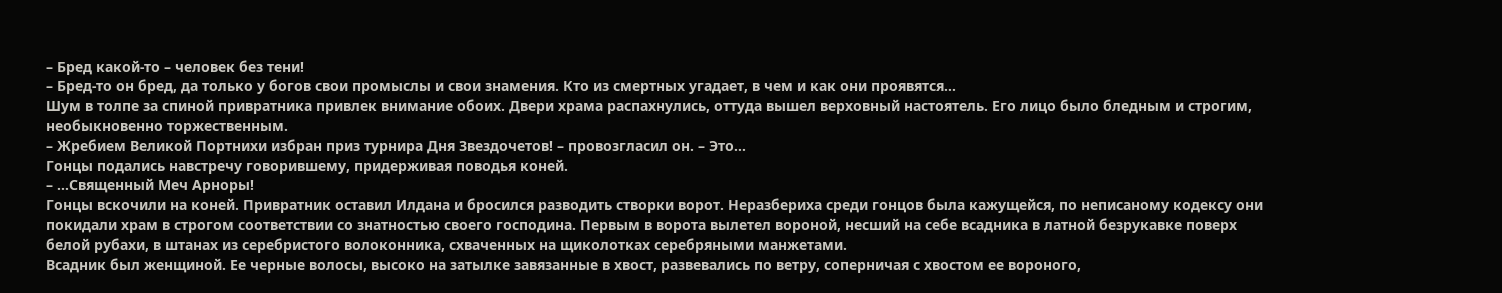– Бред какой-то – человек без тени!
– Бред-то он бред, да только у богов свои промыслы и свои знамения. Кто из смертных угадает, в чем и как они проявятся…
Шум в толпе за спиной привратника привлек внимание обоих. Двери храма распахнулись, оттуда вышел верховный настоятель. Его лицо было бледным и строгим, необыкновенно торжественным.
– Жребием Великой Портнихи избран приз турнира Дня Звездочетов! – провозгласил он. – Это…
Гонцы подались навстречу говорившему, придерживая поводья коней.
– …Священный Меч Арноры!
Гонцы вскочили на коней. Привратник оставил Илдана и бросился разводить створки ворот. Неразбериха среди гонцов была кажущейся, по неписаному кодексу они покидали храм в строгом соответствии со знатностью своего господина. Первым в ворота вылетел вороной, несший на себе всадника в латной безрукавке поверх белой рубахи, в штанах из серебристого волоконника, схваченных на щиколотках серебряными манжетами.
Всадник был женщиной. Ее черные волосы, высоко на затылке завязанные в хвост, развевались по ветру, соперничая с хвостом ее вороного,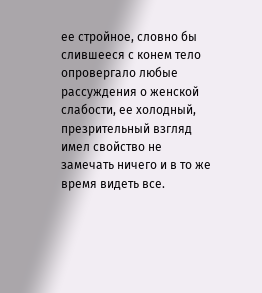ее стройное, словно бы слившееся с конем тело опровергало любые рассуждения о женской слабости, ее холодный, презрительный взгляд имел свойство не замечать ничего и в то же время видеть все.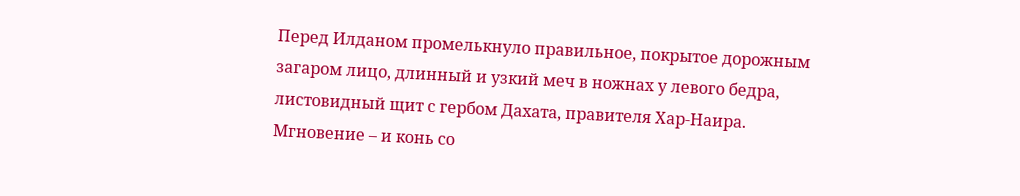Перед Илданом промелькнуло правильное, покрытое дорожным загаром лицо, длинный и узкий меч в ножнах у левого бедра, листовидный щит с гербом Дахата, правителя Хар-Наира. Мгновение – и конь со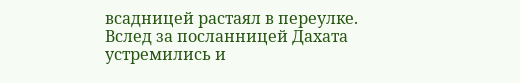всадницей растаял в переулке.
Вслед за посланницей Дахата устремились и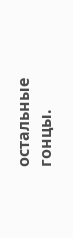остальные гонцы.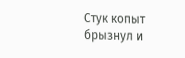Стук копыт брызнул и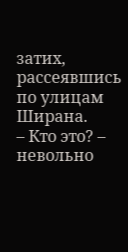затих, рассеявшись по улицам Ширана.
– Кто это? – невольно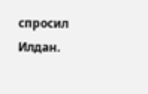спросил Илдан.